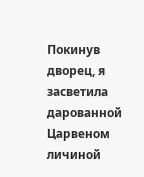Покинув дворец, я засветила дарованной Царвеном личиной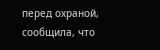перед охраной, сообщила, что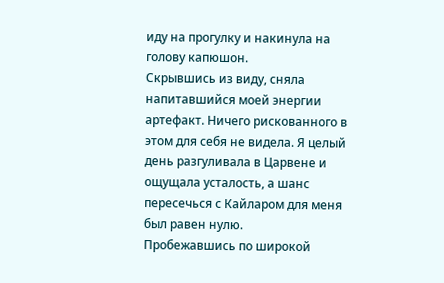иду на прогулку и накинула на голову капюшон.
Скрывшись из виду, сняла напитавшийся моей энергии артефакт. Ничего рискованного в этом для себя не видела. Я целый день разгуливала в Царвене и ощущала усталость, а шанс пересечься с Кайларом для меня был равен нулю.
Пробежавшись по широкой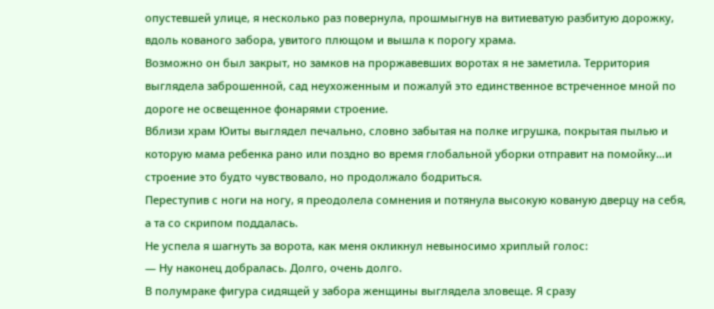опустевшей улице, я несколько раз повернула, прошмыгнув на витиеватую разбитую дорожку, вдоль кованого забора, увитого плющом и вышла к порогу храма.
Возможно он был закрыт, но замков на проржавевших воротах я не заметила. Территория выглядела заброшенной, сад неухоженным и пожалуй это единственное встреченное мной по дороге не освещенное фонарями строение.
Вблизи храм Юиты выглядел печально, словно забытая на полке игрушка, покрытая пылью и которую мама ребенка рано или поздно во время глобальной уборки отправит на помойку…и строение это будто чувствовало, но продолжало бодриться.
Переступив с ноги на ногу, я преодолела сомнения и потянула высокую кованую дверцу на себя, а та со скрипом поддалась.
Не успела я шагнуть за ворота, как меня окликнул невыносимо хриплый голос:
— Ну наконец добралась. Долго, очень долго.
В полумраке фигура сидящей у забора женщины выглядела зловеще. Я сразу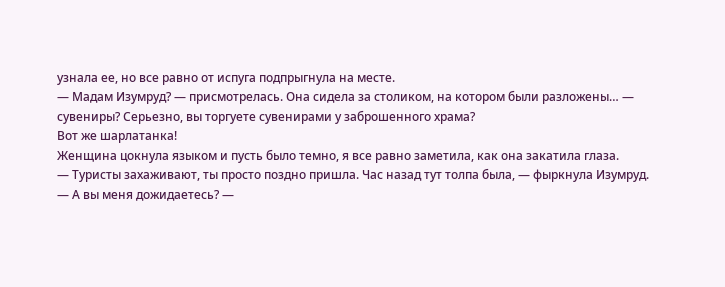узнала ее, но все равно от испуга подпрыгнула на месте.
— Мадам Изумруд? — присмотрелась. Она сидела за столиком, на котором были разложены… — сувениры? Серьезно, вы торгуете сувенирами у заброшенного храма?
Вот же шарлатанка!
Женщина цокнула языком и пусть было темно, я все равно заметила, как она закатила глаза.
— Туристы захаживают, ты просто поздно пришла. Час назад тут толпа была, — фыркнула Изумруд.
— А вы меня дожидаетесь? —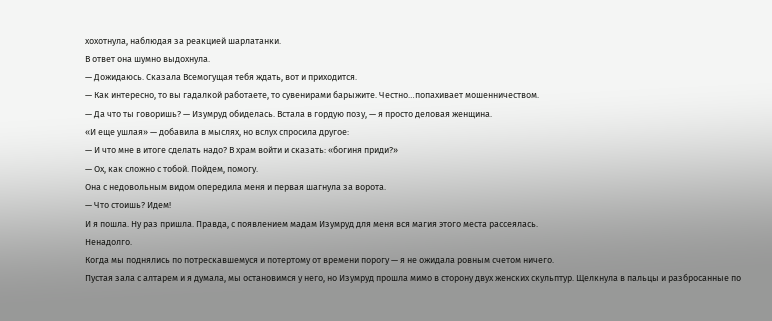хохотнула, наблюдая за реакцией шарлатанки.
В ответ она шумно выдохнула.
— Дожидаюсь. Сказала Всемогущая тебя ждать, вот и приходится.
— Как интересно, то вы гадалкой работаете, то сувенирами барыжите. Честно…попахивает мошенничеством.
— Да что ты говоришь? — Изумруд обиделась. Встала в гордую позу, — я просто деловая женщина.
«И еще ушлая» — добавила в мыслях, но вслух спросила другое:
— И что мне в итоге сделать надо? В храм войти и сказать: «богиня приди?»
— Ох, как сложно с тобой. Пойдем, помогу.
Она с недовольным видом опередила меня и первая шагнула за ворота.
— Что стоишь? Идем!
И я пошла. Ну раз пришла. Правда, с появлением мадам Изумруд для меня вся магия этого места рассеялась.
Ненадолго.
Когда мы поднялись по потрескавшемуся и потертому от времени порогу — я не ожидала ровным счетом ничего.
Пустая зала с алтарем и я думала, мы остановимся у него, но Изумруд прошла мимо в сторону двух женских скульптур. Щелкнула в пальцы и разбросанные по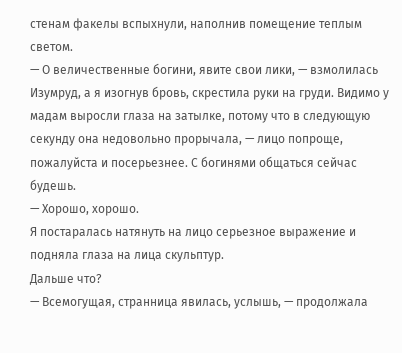стенам факелы вспыхнули, наполнив помещение теплым светом.
— О величественные богини, явите свои лики, — взмолилась Изумруд, а я изогнув бровь, скрестила руки на груди. Видимо у мадам выросли глаза на затылке, потому что в следующую секунду она недовольно прорычала, — лицо попроще, пожалуйста и посерьезнее. С богинями общаться сейчас будешь.
— Хорошо, хорошо.
Я постаралась натянуть на лицо серьезное выражение и подняла глаза на лица скульптур.
Дальше что?
— Всемогущая, странница явилась, услышь, — продолжала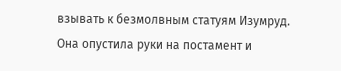взывать к безмолвным статуям Изумруд. Она опустила руки на постамент и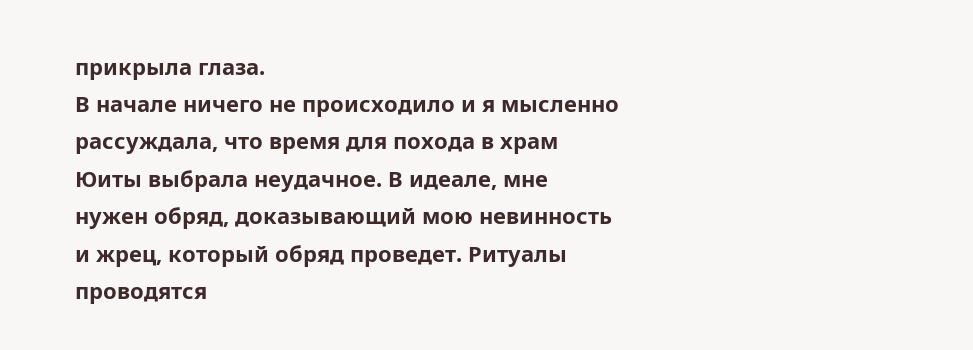прикрыла глаза.
В начале ничего не происходило и я мысленно рассуждала, что время для похода в храм Юиты выбрала неудачное. В идеале, мне нужен обряд, доказывающий мою невинность и жрец, который обряд проведет. Ритуалы проводятся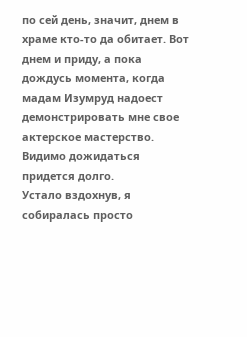по сей день, значит, днем в храме кто-то да обитает. Вот днем и приду, а пока дождусь момента, когда мадам Изумруд надоест демонстрировать мне свое актерское мастерство.
Видимо дожидаться придется долго.
Устало вздохнув, я собиралась просто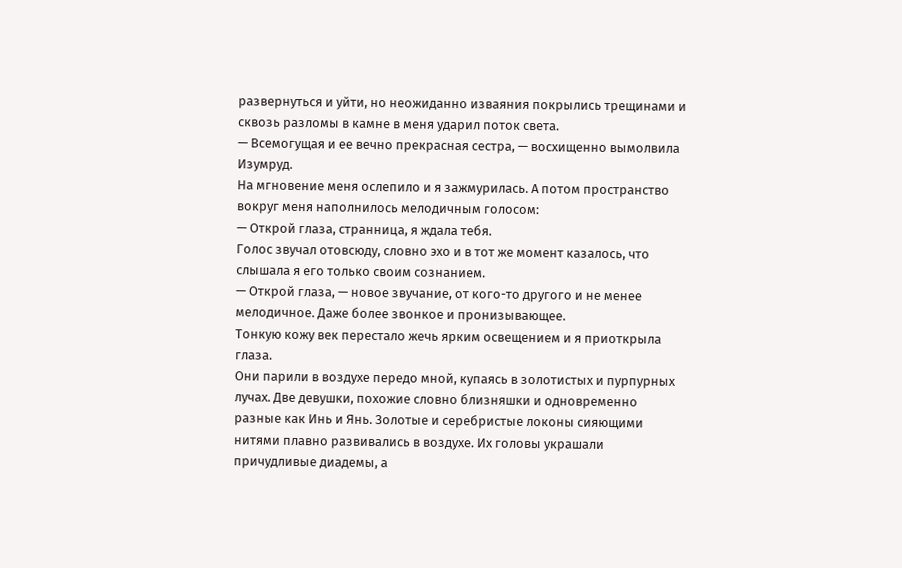развернуться и уйти, но неожиданно изваяния покрылись трещинами и сквозь разломы в камне в меня ударил поток света.
— Всемогущая и ее вечно прекрасная сестра, — восхищенно вымолвила Изумруд.
На мгновение меня ослепило и я зажмурилась. А потом пространство вокруг меня наполнилось мелодичным голосом:
— Открой глаза, странница, я ждала тебя.
Голос звучал отовсюду, словно эхо и в тот же момент казалось, что слышала я его только своим сознанием.
— Открой глаза, — новое звучание, от кого-то другого и не менее мелодичное. Даже более звонкое и пронизывающее.
Тонкую кожу век перестало жечь ярким освещением и я приоткрыла глаза.
Они парили в воздухе передо мной, купаясь в золотистых и пурпурных лучах. Две девушки, похожие словно близняшки и одновременно разные как Инь и Янь. Золотые и серебристые локоны сияющими нитями плавно развивались в воздухе. Их головы украшали причудливые диадемы, а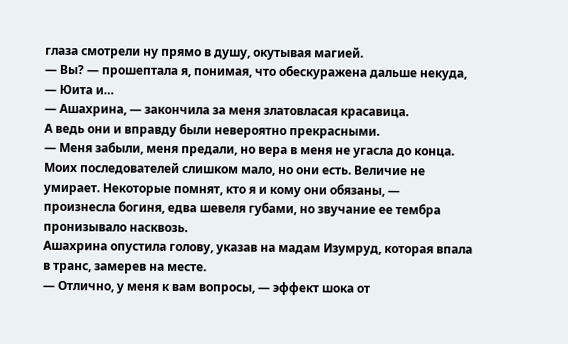глаза смотрели ну прямо в душу, окутывая магией.
— Вы? — прошептала я, понимая, что обескуражена дальше некуда, — Юита и…
— Ашахрина, — закончила за меня златовласая красавица.
А ведь они и вправду были невероятно прекрасными.
— Меня забыли, меня предали, но вера в меня не угасла до конца. Моих последователей слишком мало, но они есть. Величие не умирает. Некоторые помнят, кто я и кому они обязаны, — произнесла богиня, едва шевеля губами, но звучание ее тембра пронизывало насквозь.
Ашахрина опустила голову, указав на мадам Изумруд, которая впала в транс, замерев на месте.
— Отлично, у меня к вам вопросы, — эффект шока от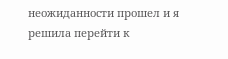неожиданности прошел и я решила перейти к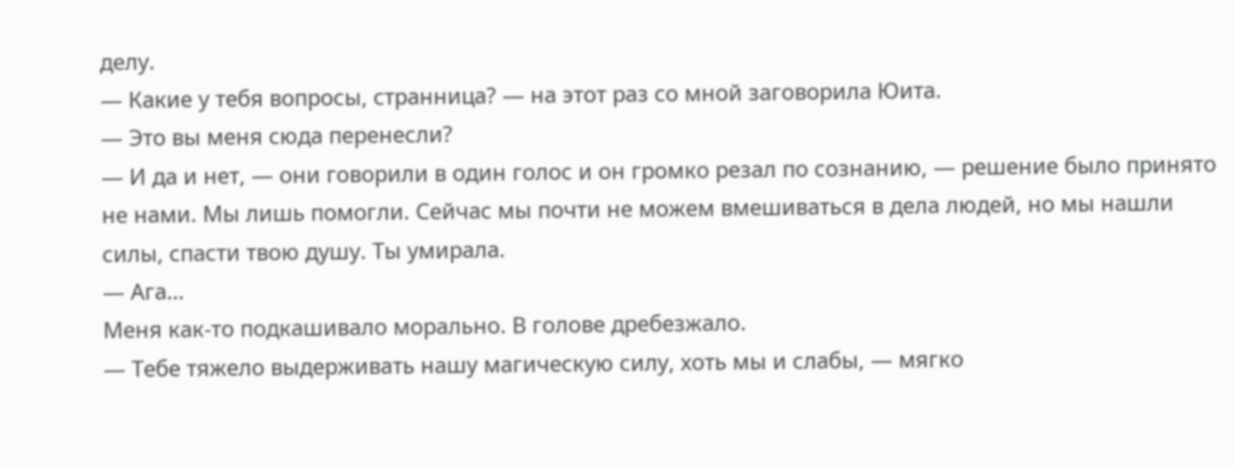делу.
— Какие у тебя вопросы, странница? — на этот раз со мной заговорила Юита.
— Это вы меня сюда перенесли?
— И да и нет, — они говорили в один голос и он громко резал по сознанию, — решение было принято не нами. Мы лишь помогли. Сейчас мы почти не можем вмешиваться в дела людей, но мы нашли силы, спасти твою душу. Ты умирала.
— Ага…
Меня как-то подкашивало морально. В голове дребезжало.
— Тебе тяжело выдерживать нашу магическую силу, хоть мы и слабы, — мягко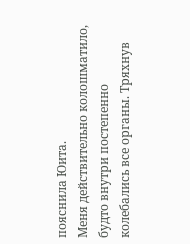пояснила Юита.
Меня действительно колошматило, будто внутри постепенно колебались все органы. Тряхнув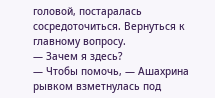головой, постаралась сосредоточиться. Вернуться к главному вопросу.
— Зачем я здесь?
— Чтобы помочь, — Ашахрина рывком взметнулась под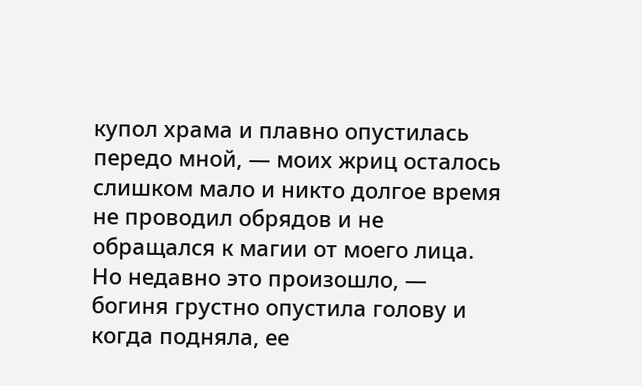купол храма и плавно опустилась передо мной, — моих жриц осталось слишком мало и никто долгое время не проводил обрядов и не обращался к магии от моего лица. Но недавно это произошло, — богиня грустно опустила голову и когда подняла, ее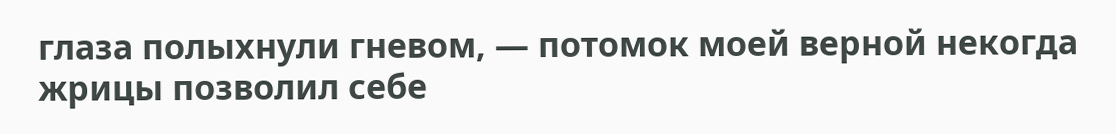глаза полыхнули гневом, — потомок моей верной некогда жрицы позволил себе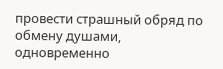провести страшный обряд по обмену душами, одновременно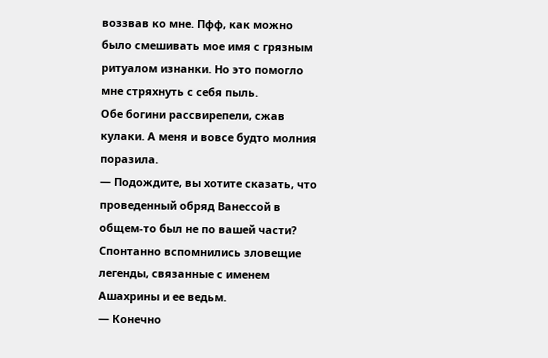воззвав ко мне. Пфф, как можно было смешивать мое имя с грязным ритуалом изнанки. Но это помогло мне стряхнуть с себя пыль.
Обе богини рассвирепели, сжав кулаки. А меня и вовсе будто молния поразила.
— Подождите, вы хотите сказать, что проведенный обряд Ванессой в общем-то был не по вашей части?
Спонтанно вспомнились зловещие легенды, связанные с именем Ашахрины и ее ведьм.
— Конечно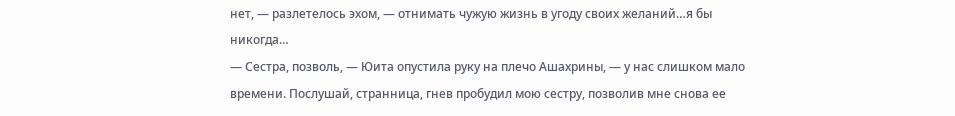нет, — разлетелось эхом, — отнимать чужую жизнь в угоду своих желаний…я бы никогда…
— Сестра, позволь, — Юита опустила руку на плечо Ашахрины, — у нас слишком мало времени. Послушай, странница, гнев пробудил мою сестру, позволив мне снова ее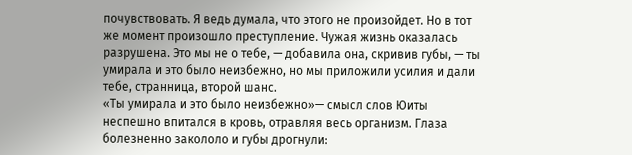почувствовать. Я ведь думала, что этого не произойдет. Но в тот же момент произошло преступление. Чужая жизнь оказалась разрушена. Это мы не о тебе, — добавила она, скривив губы, — ты умирала и это было неизбежно, но мы приложили усилия и дали тебе, странница, второй шанс.
«Ты умирала и это было неизбежно»— смысл слов Юиты неспешно впитался в кровь, отравляя весь организм. Глаза болезненно закололо и губы дрогнули: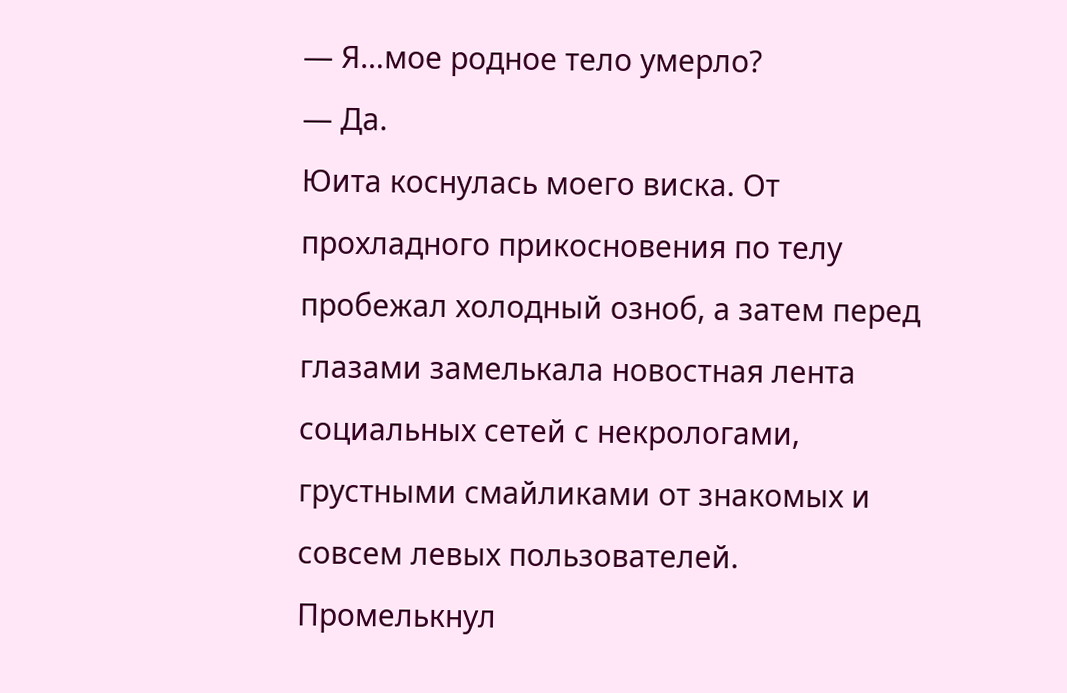— Я…мое родное тело умерло?
— Да.
Юита коснулась моего виска. От прохладного прикосновения по телу пробежал холодный озноб, а затем перед глазами замелькала новостная лента социальных сетей с некрологами, грустными смайликами от знакомых и совсем левых пользователей. Промелькнул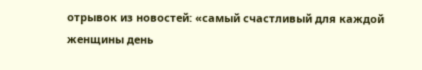отрывок из новостей: «самый счастливый для каждой женщины день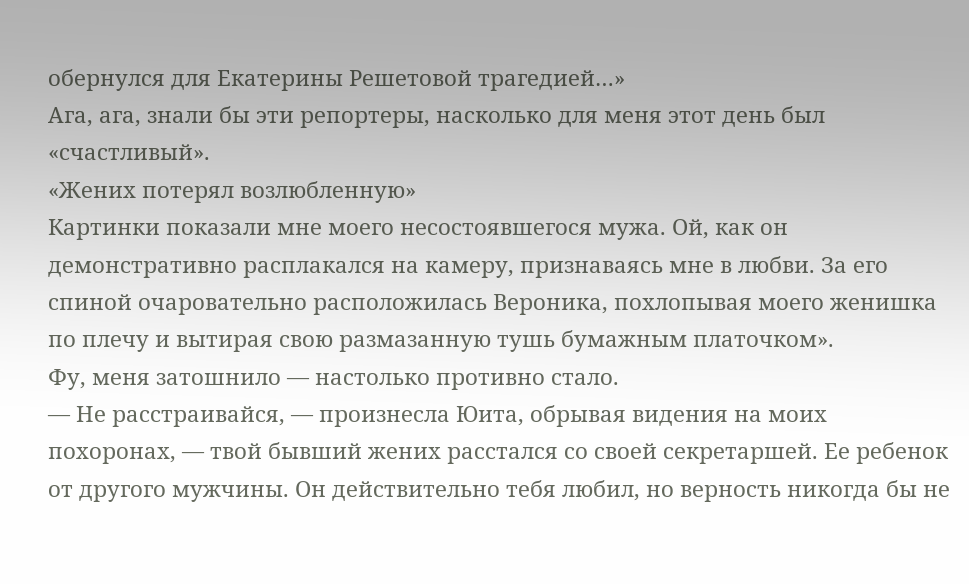обернулся для Екатерины Решетовой трагедией…»
Ага, ага, знали бы эти репортеры, насколько для меня этот день был «счастливый».
«Жених потерял возлюбленную»
Картинки показали мне моего несостоявшегося мужа. Ой, как он демонстративно расплакался на камеру, признаваясь мне в любви. За его спиной очаровательно расположилась Вероника, похлопывая моего женишка по плечу и вытирая свою размазанную тушь бумажным платочком».
Фу, меня затошнило — настолько противно стало.
— Не расстраивайся, — произнесла Юита, обрывая видения на моих похоронах, — твой бывший жених расстался со своей секретаршей. Ее ребенок от другого мужчины. Он действительно тебя любил, но верность никогда бы не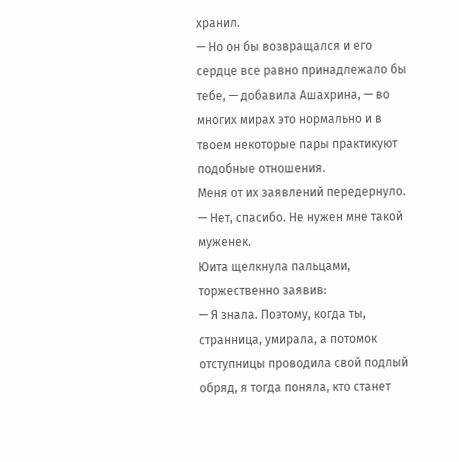хранил.
— Но он бы возвращался и его сердце все равно принадлежало бы тебе, — добавила Ашахрина, — во многих мирах это нормально и в твоем некоторые пары практикуют подобные отношения.
Меня от их заявлений передернуло.
— Нет, спасибо. Не нужен мне такой муженек.
Юита щелкнула пальцами, торжественно заявив:
— Я знала. Поэтому, когда ты, странница, умирала, а потомок отступницы проводила свой подлый обряд, я тогда поняла, кто станет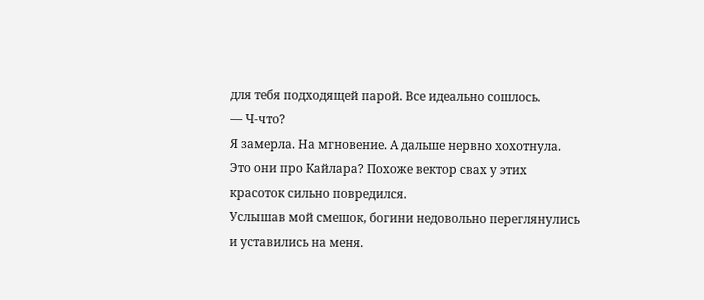для тебя подходящей парой. Все идеально сошлось.
— Ч-что?
Я замерла. На мгновение. А дальше нервно хохотнула. Это они про Кайлара? Похоже вектор свах у этих красоток сильно повредился.
Услышав мой смешок, богини недовольно переглянулись и уставились на меня.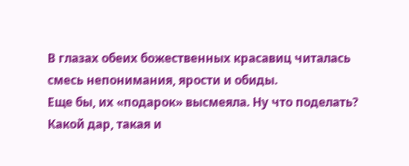В глазах обеих божественных красавиц читалась смесь непонимания, ярости и обиды.
Еще бы, их «подарок» высмеяла. Ну что поделать? Какой дар, такая и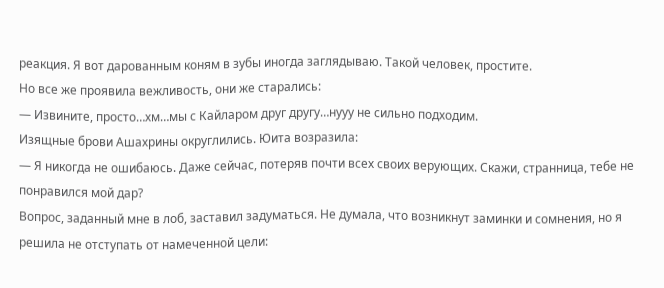реакция. Я вот дарованным коням в зубы иногда заглядываю. Такой человек, простите.
Но все же проявила вежливость, они же старались:
— Извините, просто…хм…мы с Кайларом друг другу…нууу не сильно подходим.
Изящные брови Ашахрины округлились. Юита возразила:
— Я никогда не ошибаюсь. Даже сейчас, потеряв почти всех своих верующих. Скажи, странница, тебе не понравился мой дар?
Вопрос, заданный мне в лоб, заставил задуматься. Не думала, что возникнут заминки и сомнения, но я решила не отступать от намеченной цели: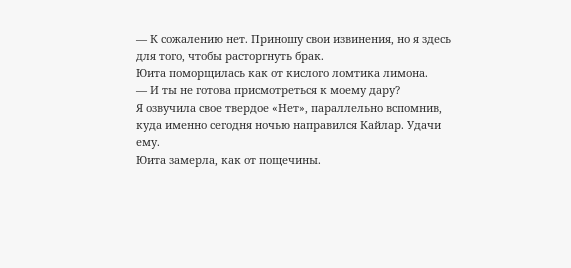— К сожалению нет. Приношу свои извинения, но я здесь для того, чтобы расторгнуть брак.
Юита поморщилась как от кислого ломтика лимона.
— И ты не готова присмотреться к моему дару?
Я озвучила свое твердое «Нет», параллельно вспомнив, куда именно сегодня ночью направился Кайлар. Удачи ему.
Юита замерла, как от пощечины.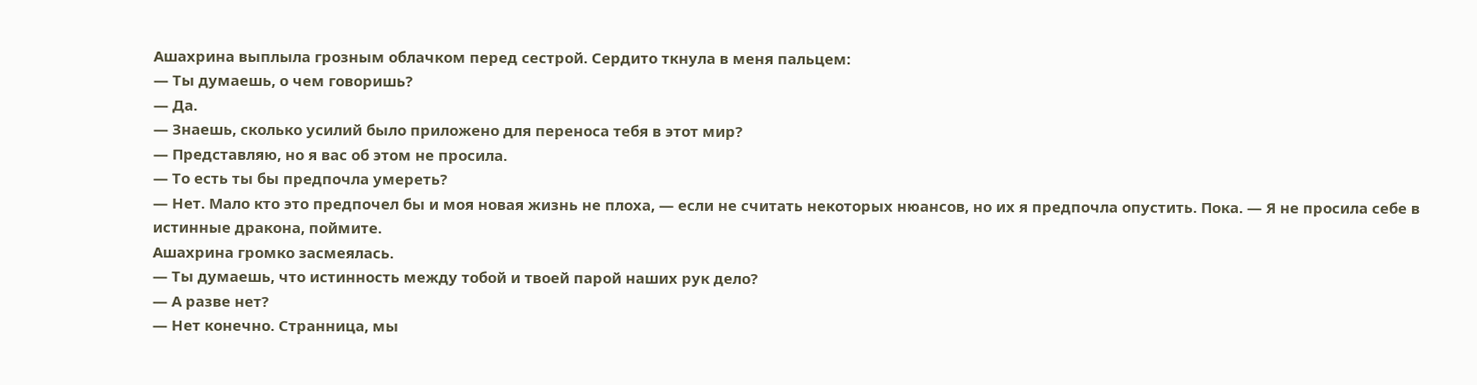Ашахрина выплыла грозным облачком перед сестрой. Сердито ткнула в меня пальцем:
— Ты думаешь, о чем говоришь?
— Да.
— Знаешь, сколько усилий было приложено для переноса тебя в этот мир?
— Представляю, но я вас об этом не просила.
— То есть ты бы предпочла умереть?
— Нет. Мало кто это предпочел бы и моя новая жизнь не плоха, — если не считать некоторых нюансов, но их я предпочла опустить. Пока. — Я не просила себе в истинные дракона, поймите.
Ашахрина громко засмеялась.
— Ты думаешь, что истинность между тобой и твоей парой наших рук дело?
— А разве нет?
— Нет конечно. Странница, мы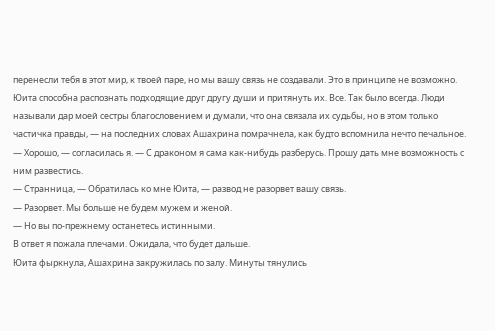перенесли тебя в этот мир, к твоей паре, но мы вашу связь не создавали. Это в принципе не возможно. Юита способна распознать подходящие друг другу души и притянуть их. Все. Так было всегда. Люди называли дар моей сестры благословением и думали, что она связала их судьбы, но в этом только частичка правды, — на последних словах Ашахрина помрачнела, как будто вспомнила нечто печальное.
— Хорошо, — согласилась я. — С драконом я сама как-нибудь разберусь. Прошу дать мне возможность с ним развестись.
— Странница, — Обратилась ко мне Юита, — развод не разорвет вашу связь.
— Разорвет. Мы больше не будем мужем и женой.
— Но вы по-прежнему останетесь истинными.
В ответ я пожала плечами. Ожидала, что будет дальше.
Юита фыркнула, Ашахрина закружилась по залу. Минуты тянулись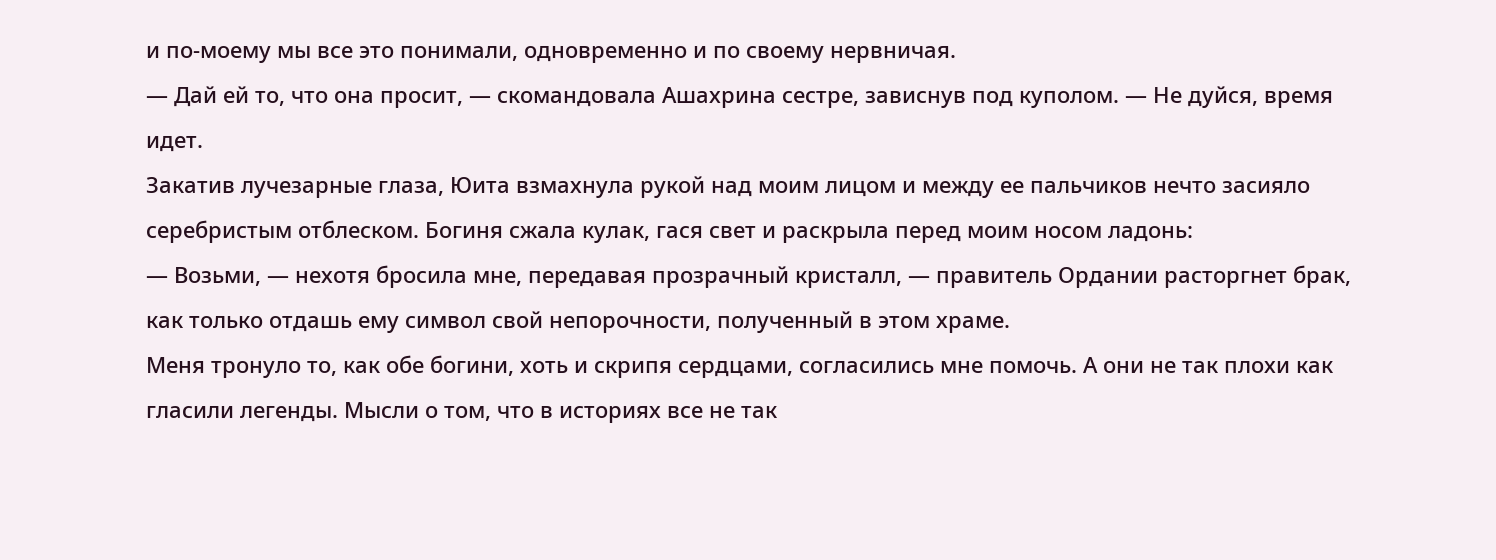и по-моему мы все это понимали, одновременно и по своему нервничая.
— Дай ей то, что она просит, — скомандовала Ашахрина сестре, зависнув под куполом. — Не дуйся, время идет.
Закатив лучезарные глаза, Юита взмахнула рукой над моим лицом и между ее пальчиков нечто засияло серебристым отблеском. Богиня сжала кулак, гася свет и раскрыла перед моим носом ладонь:
— Возьми, — нехотя бросила мне, передавая прозрачный кристалл, — правитель Ордании расторгнет брак, как только отдашь ему символ свой непорочности, полученный в этом храме.
Меня тронуло то, как обе богини, хоть и скрипя сердцами, согласились мне помочь. А они не так плохи как гласили легенды. Мысли о том, что в историях все не так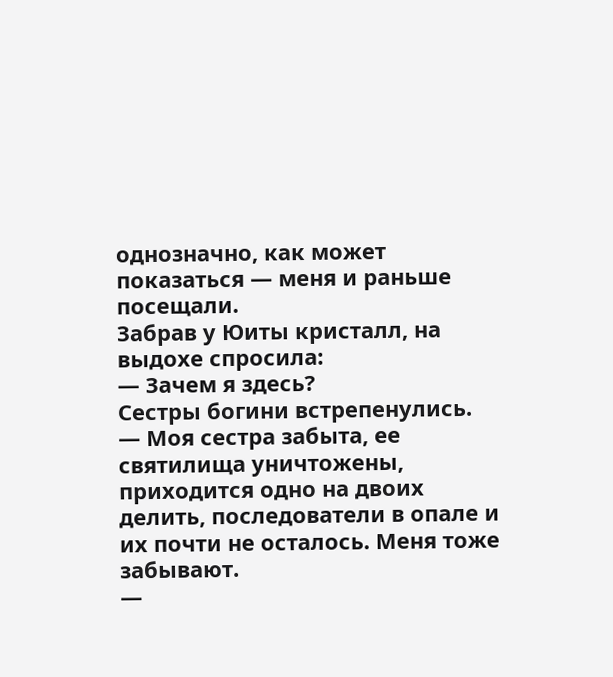однозначно, как может показаться — меня и раньше посещали.
Забрав у Юиты кристалл, на выдохе спросила:
— Зачем я здесь?
Сестры богини встрепенулись.
— Моя сестра забыта, ее святилища уничтожены, приходится одно на двоих делить, последователи в опале и их почти не осталось. Меня тоже забывают.
—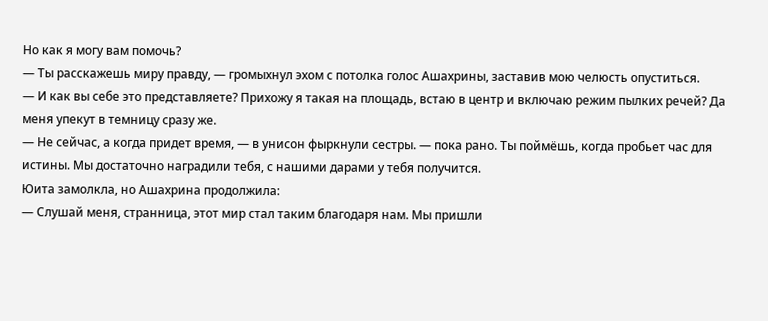Но как я могу вам помочь?
— Ты расскажешь миру правду, — громыхнул эхом с потолка голос Ашахрины, заставив мою челюсть опуститься.
— И как вы себе это представляете? Прихожу я такая на площадь, встаю в центр и включаю режим пылких речей? Да меня упекут в темницу сразу же.
— Не сейчас, а когда придет время, — в унисон фыркнули сестры. — пока рано. Ты поймёшь, когда пробьет час для истины. Мы достаточно наградили тебя, с нашими дарами у тебя получится.
Юита замолкла, но Ашахрина продолжила:
— Слушай меня, странница, этот мир стал таким благодаря нам. Мы пришли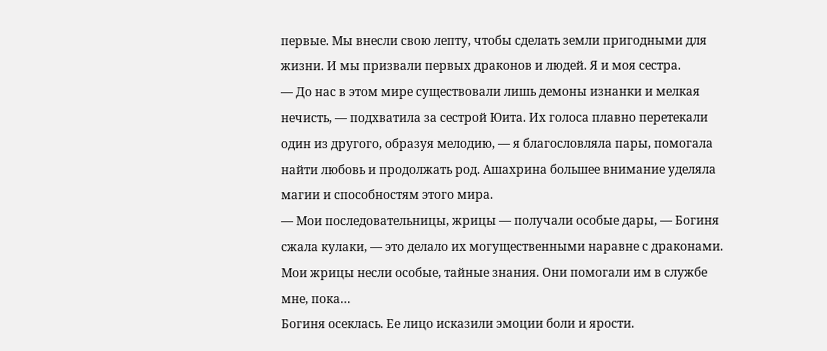первые. Мы внесли свою лепту, чтобы сделать земли пригодными для жизни. И мы призвали первых драконов и людей. Я и моя сестра.
— До нас в этом мире существовали лишь демоны изнанки и мелкая нечисть, — подхватила за сестрой Юита. Их голоса плавно перетекали один из другого, образуя мелодию, — я благословляла пары, помогала найти любовь и продолжать род. Ашахрина большее внимание уделяла магии и способностям этого мира.
— Мои последовательницы, жрицы — получали особые дары, — Богиня сжала кулаки, — это делало их могущественными наравне с драконами. Мои жрицы несли особые, тайные знания. Они помогали им в службе мне, пока…
Богиня осеклась. Ее лицо исказили эмоции боли и ярости.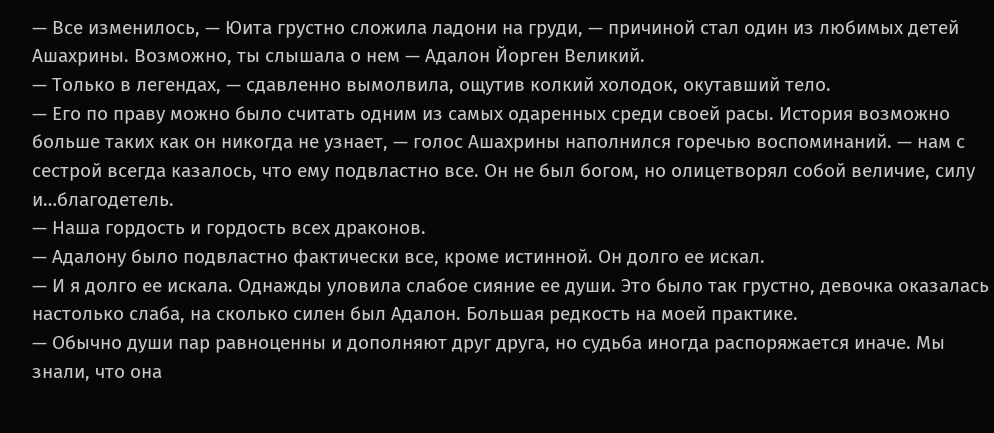— Все изменилось, — Юита грустно сложила ладони на груди, — причиной стал один из любимых детей Ашахрины. Возможно, ты слышала о нем — Адалон Йорген Великий.
— Только в легендах, — сдавленно вымолвила, ощутив колкий холодок, окутавший тело.
— Его по праву можно было считать одним из самых одаренных среди своей расы. История возможно больше таких как он никогда не узнает, — голос Ашахрины наполнился горечью воспоминаний. — нам с сестрой всегда казалось, что ему подвластно все. Он не был богом, но олицетворял собой величие, силу и…благодетель.
— Наша гордость и гордость всех драконов.
— Адалону было подвластно фактически все, кроме истинной. Он долго ее искал.
— И я долго ее искала. Однажды уловила слабое сияние ее души. Это было так грустно, девочка оказалась настолько слаба, на сколько силен был Адалон. Большая редкость на моей практике.
— Обычно души пар равноценны и дополняют друг друга, но судьба иногда распоряжается иначе. Мы знали, что она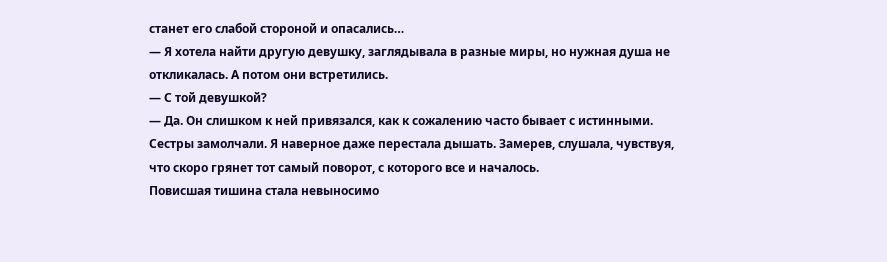станет его слабой стороной и опасались…
— Я хотела найти другую девушку, заглядывала в разные миры, но нужная душа не откликалась. А потом они встретились.
— С той девушкой?
— Да. Он слишком к ней привязался, как к сожалению часто бывает с истинными.
Сестры замолчали. Я наверное даже перестала дышать. Замерев, слушала, чувствуя, что скоро грянет тот самый поворот, с которого все и началось.
Повисшая тишина стала невыносимо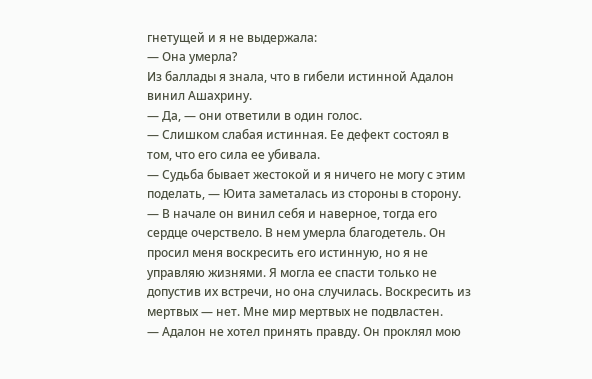гнетущей и я не выдержала:
— Она умерла?
Из баллады я знала, что в гибели истинной Адалон винил Ашахрину.
— Да, — они ответили в один голос.
— Слишком слабая истинная. Ее дефект состоял в том, что его сила ее убивала.
— Судьба бывает жестокой и я ничего не могу с этим поделать, — Юита заметалась из стороны в сторону.
— В начале он винил себя и наверное, тогда его сердце очерствело. В нем умерла благодетель. Он просил меня воскресить его истинную, но я не управляю жизнями. Я могла ее спасти только не допустив их встречи, но она случилась. Воскресить из мертвых — нет. Мне мир мертвых не подвластен.
— Адалон не хотел принять правду. Он проклял мою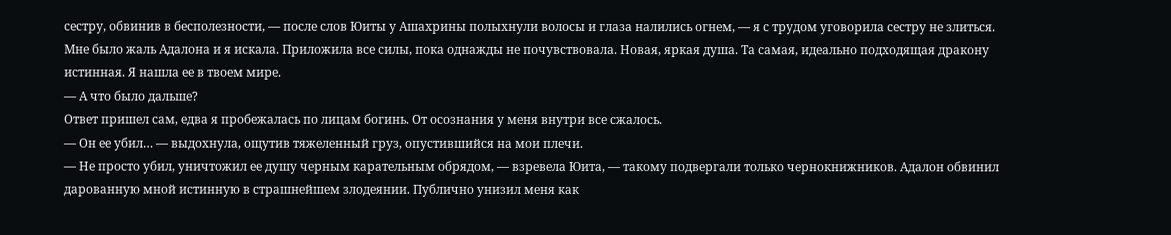сестру, обвинив в бесполезности, — после слов Юиты у Ашахрины полыхнули волосы и глаза налились огнем, — я с трудом уговорила сестру не злиться. Мне было жаль Адалона и я искала. Приложила все силы, пока однажды не почувствовала. Новая, яркая душа. Та самая, идеально подходящая дракону истинная. Я нашла ее в твоем мире.
— А что было дальше?
Ответ пришел сам, едва я пробежалась по лицам богинь. От осознания у меня внутри все сжалось.
— Он ее убил… — выдохнула, ощутив тяжеленный груз, опустившийся на мои плечи.
— Не просто убил, уничтожил ее душу черным карательным обрядом, — взревела Юита, — такому подвергали только чернокнижников. Адалон обвинил дарованную мной истинную в страшнейшем злодеянии. Публично унизил меня как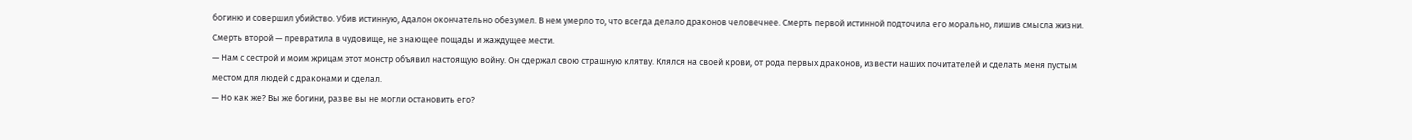богиню и совершил убийство. Убив истинную, Адалон окончательно обезумел. В нем умерло то, что всегда делало драконов человечнее. Смерть первой истинной подточила его морально, лишив смысла жизни. Смерть второй — превратила в чудовище, не знающее пощады и жаждущее мести.
— Нам с сестрой и моим жрицам этот монстр объявил настоящую войну. Он сдержал свою страшную клятву. Клялся на своей крови, от рода первых драконов, извести наших почитателей и сделать меня пустым местом для людей с драконами и сделал.
— Но как же? Вы же богини, разве вы не могли остановить его?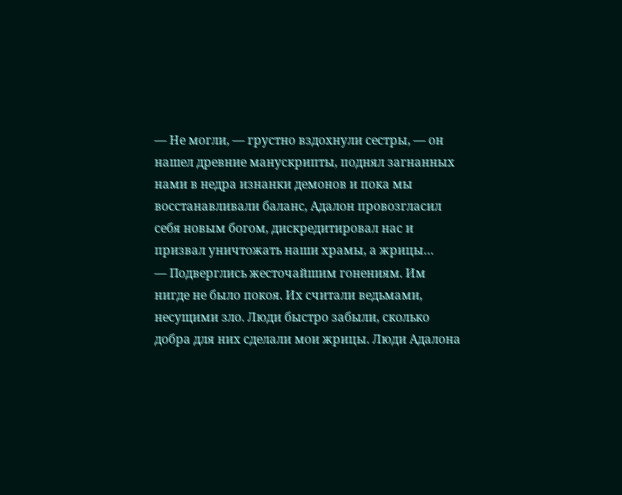— Не могли, — грустно вздохнули сестры, — он нашел древние манускрипты, поднял загнанных нами в недра изнанки демонов и пока мы восстанавливали баланс, Адалон провозгласил себя новым богом, дискредитировал нас и призвал уничтожать наши храмы, а жрицы…
— Подверглись жесточайшим гонениям. Им нигде не было покоя. Их считали ведьмами, несущими зло. Люди быстро забыли, сколько добра для них сделали мои жрицы. Люди Адалона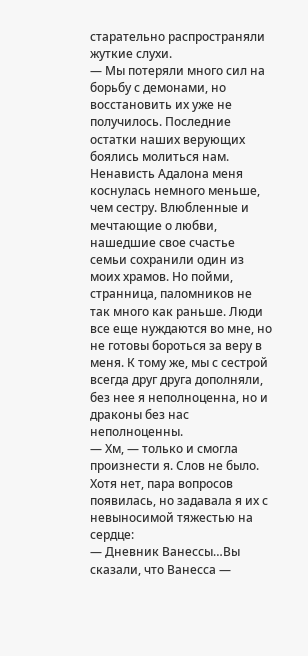старательно распространяли жуткие слухи.
— Мы потеряли много сил на борьбу с демонами, но восстановить их уже не получилось. Последние остатки наших верующих боялись молиться нам. Ненависть Адалона меня коснулась немного меньше, чем сестру. Влюбленные и мечтающие о любви, нашедшие свое счастье семьи сохранили один из моих храмов. Но пойми, странница, паломников не так много как раньше. Люди все еще нуждаются во мне, но не готовы бороться за веру в меня. К тому же, мы с сестрой всегда друг друга дополняли, без нее я неполноценна, но и драконы без нас неполноценны.
— Хм, — только и смогла произнести я. Слов не было.
Хотя нет, пара вопросов появилась, но задавала я их с невыносимой тяжестью на сердце:
— Дневник Ванессы…Вы сказали, что Ванесса —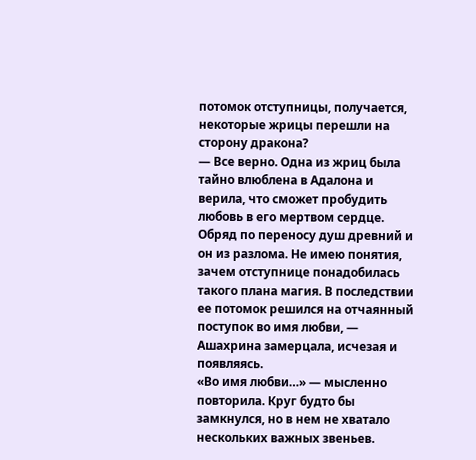потомок отступницы, получается, некоторые жрицы перешли на сторону дракона?
— Все верно. Одна из жриц была тайно влюблена в Адалона и верила, что сможет пробудить любовь в его мертвом сердце. Обряд по переносу душ древний и он из разлома. Не имею понятия, зачем отступнице понадобилась такого плана магия. В последствии ее потомок решился на отчаянный поступок во имя любви, — Ашахрина замерцала, исчезая и появляясь.
«Во имя любви…» — мысленно повторила. Круг будто бы замкнулся, но в нем не хватало нескольких важных звеньев.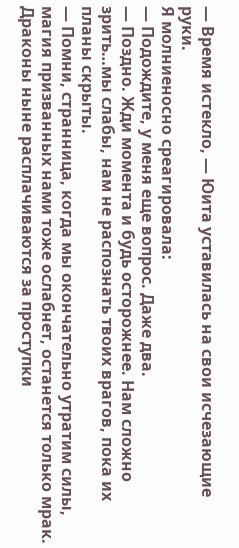— Время истекло, — Юита уставилась на свои исчезающие руки.
Я молниеносно среагировала:
— Подождите, у меня еще вопрос. Даже два.
— Поздно. Жди момента и будь осторожнее. Нам сложно зрить…мы слабы, нам не распознать твоих врагов, пока их планы скрыты.
— Помни, странница, когда мы окончательно утратим силы, магия призванных нами тоже ослабнет, останется только мрак. Драконы ныне расплачиваются за проступки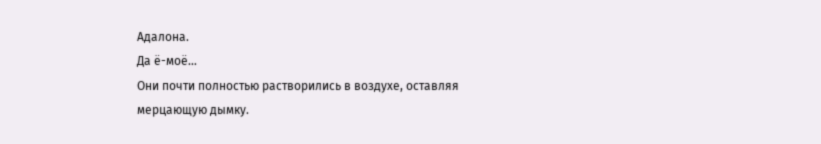Адалона.
Да ё-моё…
Они почти полностью растворились в воздухе, оставляя мерцающую дымку.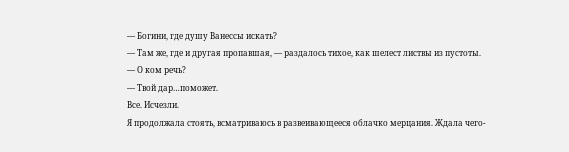— Богини, где душу Ванессы искать?
— Там же, где и другая пропавшая, — раздалось тихое, как шелест листвы из пустоты.
— О ком речь?
— Твой дар…поможет.
Все. Исчезли.
Я продолжала стоять, всматриваюсь в развеивающееся облачко мерцания. Ждала чего-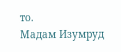то.
Мадам Изумруд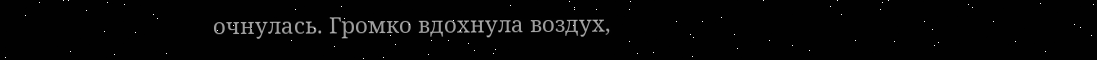очнулась. Громко вдохнула воздух,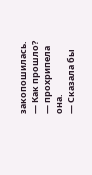закопошилась.
— Как прошло? — прохрипела она.
— Сказала бы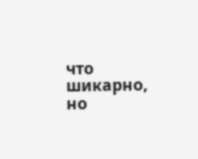что шикарно, но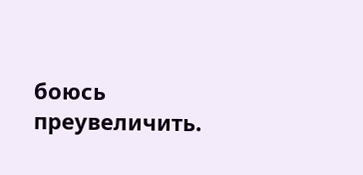боюсь преувеличить.